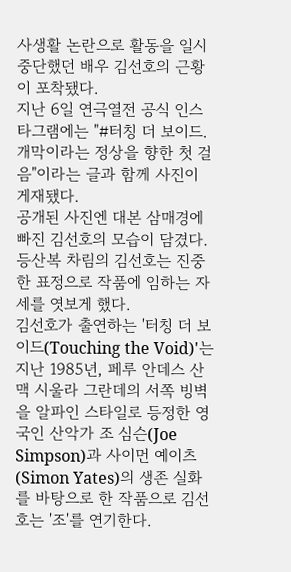사생활 논란으로 활동을 일시 중단했던 배우 김선호의 근황이 포착됐다.
지난 6일 연극열전 공식 인스타그램에는 "#터칭 더 보이드. 개막이라는 정상을 향한 첫 걸음"이라는 글과 함께 사진이 게재됐다.
공개된 사진엔 대본 삼매경에 빠진 김선호의 모습이 담겼다. 등산복 차림의 김선호는 진중한 표정으로 작품에 임하는 자세를 엿보게 했다.
김선호가 출연하는 '터칭 더 보이드(Touching the Void)'는 지난 1985년, 페루 안데스 산맥 시울라 그란데의 서쪽 빙벽을 알파인 스타일로 등정한 영국인 산악가 조 심슨(Joe Simpson)과 사이먼 예이츠(Simon Yates)의 생존 실화를 바탕으로 한 작품으로 김선호는 '조'를 연기한다.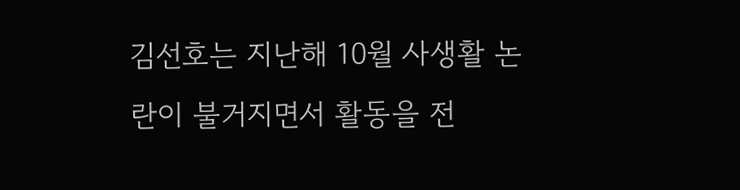김선호는 지난해 10월 사생활 논란이 불거지면서 활동을 전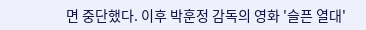면 중단했다. 이후 박훈정 감독의 영화 '슬픈 열대'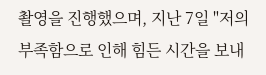촬영을 진행했으며, 지난 7일 "저의 부족함으로 인해 힘든 시간을 보내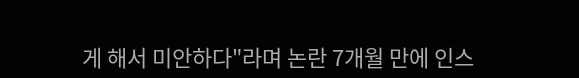게 해서 미안하다"라며 논란 7개월 만에 인스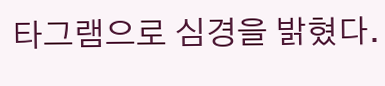타그램으로 심경을 밝혔다.